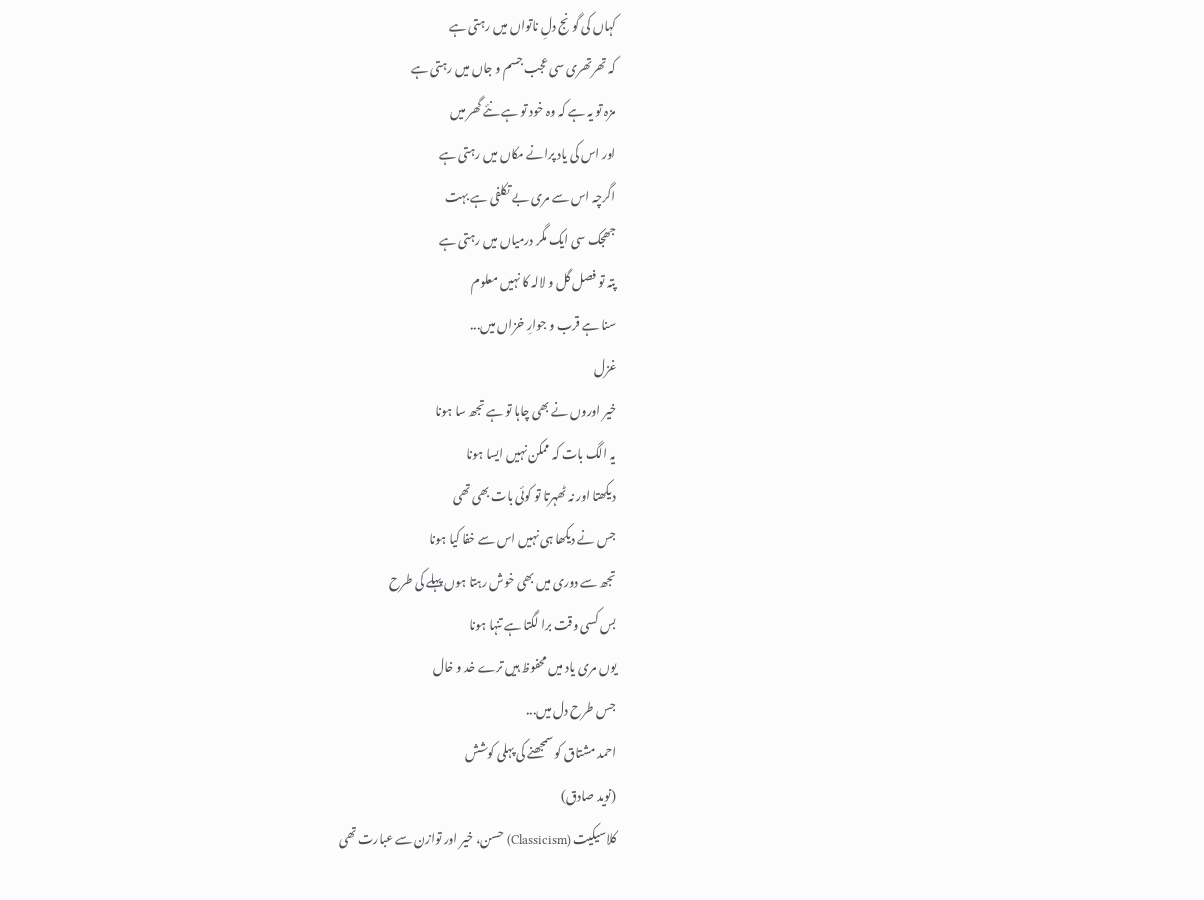کہاں کی گونج دلِ ناتواں میں رہتی ہے
کہ تھرتھری سی عجب جسم و جاں میں رہتی ہے
مزہ تو یہ ہے کہ وہ خود تو ہے نئے گھر میں
اور اس کی یاد پرانے مکاں میں رہتی ہے
اگرچہ اس سے مری بے تکلفی ہے بہت
جھجک سی ایک مگر درمیاں میں رہتی ہے
پتہ تو فصل گل و لالہ کا نہیں معلوم
سنا ہے قرب و جوارِ خزاں میں...
غزل
خیر اوروں نے بھی چاہا تو ہے تجھ سا ہونا
یہ الگ بات کہ ممکن نہیں ایسا ہونا
دیکھتا اور نہ ٹھہرتا تو کوئی بات بھی تھی
جس نے دیکھا ہی نہیں اس سے خفا کیا ہونا
تجھ سے دوری میں بھی خوش رہتا ہوں پہلے کی طرح
بس کسی وقت برا لگتا ہے تنہا ہونا
یوں مری یاد میں محفوظ ہیں ترے خد و خال
جس طرح دل میں...
احمد مشتاق کو سمجھنے کی پہلی کوشش
(نوید صادق)
کلاسیکیت (Classicism) حسن، خیر اور توازن سے عبارت تھی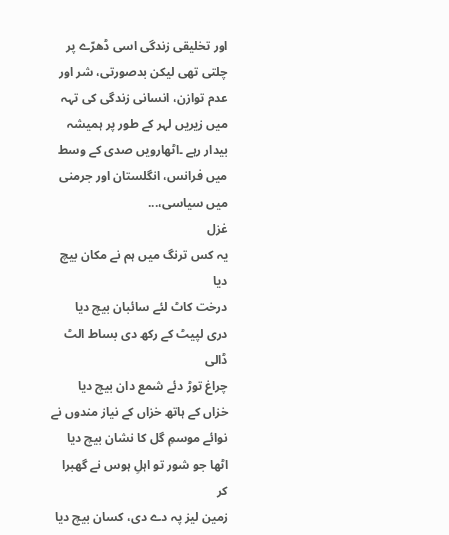اور تخلیقی زندگی اسی ڈھرّے پر چلتی تھی لیکن بدصورتی، شر اور عدم توازن، انسانی زندگی کی تہہ میں زیریں لہر کے طور پر ہمیشہ بیدار رہے ۔اٹھارویں صدی کے وسط میں فرانس، انگلستان اور جرمنی میں سیاسی،...
غزل
یہ کس ترنگ میں ہم نے مکان بیچ دیا
درخت کاٹ لئے سائبان بیچ دیا
دری لپیٹ کے رکھ دی بساط الٹ ڈالی
چراغ توڑ دئے شمع دان بیچ دیا
خزاں کے ہاتھ خزاں کے نیاز مندوں نے
نوائے موسمِ گل کا نشان بیچ دیا
اٹھا جو شور تو اہلِ ہوس نے گھبرا کر
زمین لیز پہ دے دی، کسان بیچ دیا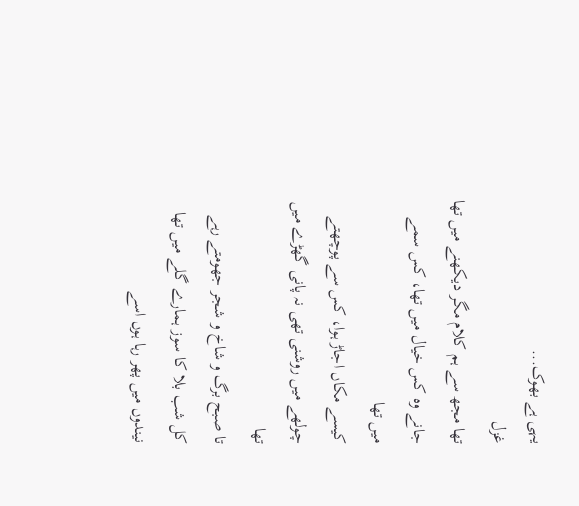یہی ہے بھوک...
غزل
تھا مجھ سے ہم کلام مگر دیکھنے میں تھا
جانے وہ کس خیال میں تھا، کس سمے میں تھا
کیسے مکاں اجاڑ ہوا، کس سے پوچھتے
چولھے میں روشنی تھی نہ پانی گھڑے میں تھا
تا صبح برگ و شاخ و شجر جھومتے رہے
کل شب بلا کا سوز ہمارے گلے میں تھا
نیندوں میں پھر رہا ہوں اسے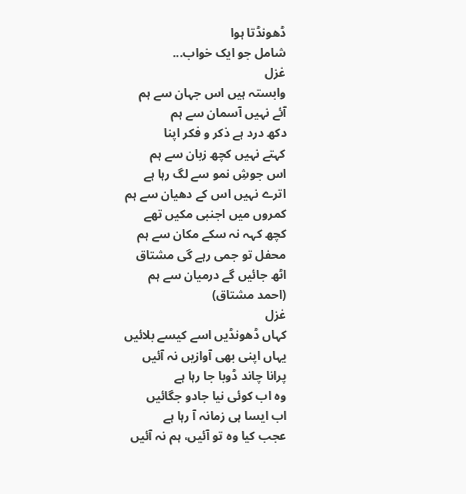ڈھونڈتا ہوا
شامل جو ایک خواب...
غزل
وابستہ ہیں اس جہان سے ہم
آئے نہیں آسمان سے ہم
دکھ درد ہے ذکر و فکر اپنا
کہتے نہیں کچھ زبان سے ہم
اس جوشِ نمو سے لگ رہا ہے
اترے نہیں اس کے دھیان سے ہم
کمروں میں اجنبی مکیں تھے
کچھ کہہ نہ سکے مکان سے ہم
محفل تو جمی رہے گی مشتاق
اٹھ جائیں گے درمیان سے ہم
(احمد مشتاق)
غزل
کہاں ڈھونڈیں اسے کیسے بلائیں
یہاں اپنی بھی آوازیں نہ آئیں
پرانا چاند ڈوبا جا رہا ہے
وہ اب کوئی نیا جادو جگائیں
اب ایسا ہی زمانہ آ رہا ہے
عجب کیا وہ تو آئیں، ہم نہ آئیں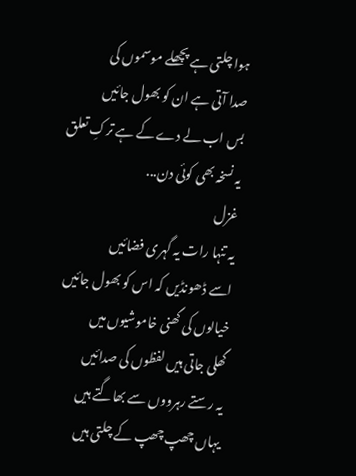ہوا چلتی ہے پچھلے موسموں کی
صدا آتی ہے ان کو بھول جائیں
بس اب لے دے کے ہے ترکِ تعلق
یہ نسخہ بھی کوئی دن...
غزل
یہ تنہا رات یہ گہری فضائیں
اسے ڈھونڈیں کہ اس کو بھول جائیں
خیالوں کی گھنی خاموشیوں میں
گھلی جاتی ہیں لفظوں کی صدائیں
یہ رستے رہرووں سے بھاگتے ہیں
یہاں چھپ چھپ کے چلتی ہیں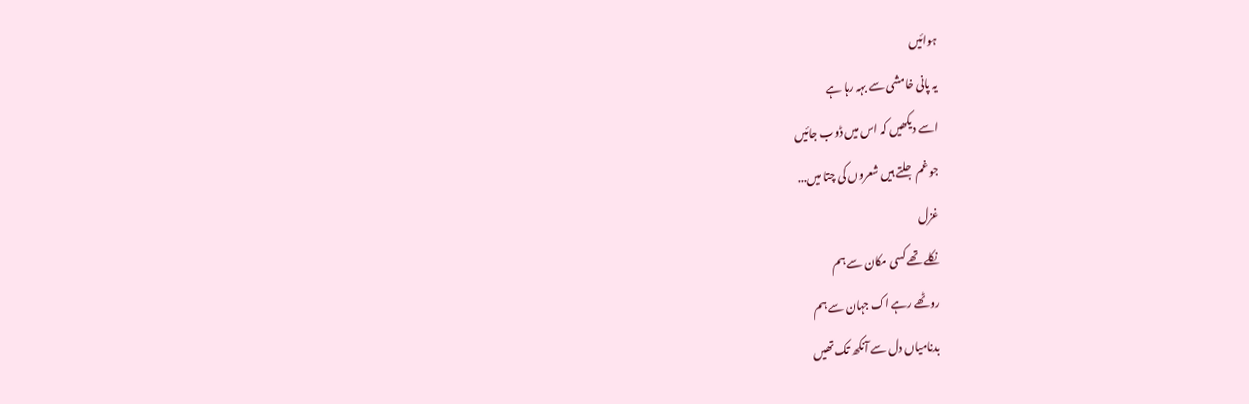ہوائیں
یہ پانی خامشی سے بہہ رہا ہے
اسے دیکھیں کہ اس میں ڈوب جائیں
جو غم جلتے ہیں شعروں کی چتا میں...
غزل
نکلے تھے کسی مکان سے ہم
روٹھے رہے اک جہان سے ہم
بدنامیاں دل سے آنکھ تک تھیں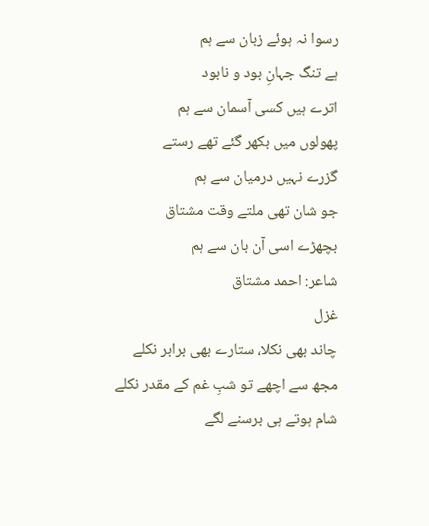رسوا نہ ہوئے زبان سے ہم
ہے تنگ جہانِ بود و نابود
اترے ہیں کسی آسمان سے ہم
پھولوں میں بکھر گئے تھے رستے
گزرے نہیں درمیان سے ہم
جو شان تھی ملتے وقت مشتاق
بچھڑے اسی آن بان سے ہم
شاعر: احمد مشتاق
غزل
چاند بھی نکلا، ستارے بھی برابر نکلے
مجھ سے اچھے تو شبِ غم کے مقدر نکلے
شام ہوتے ہی برسنے لگے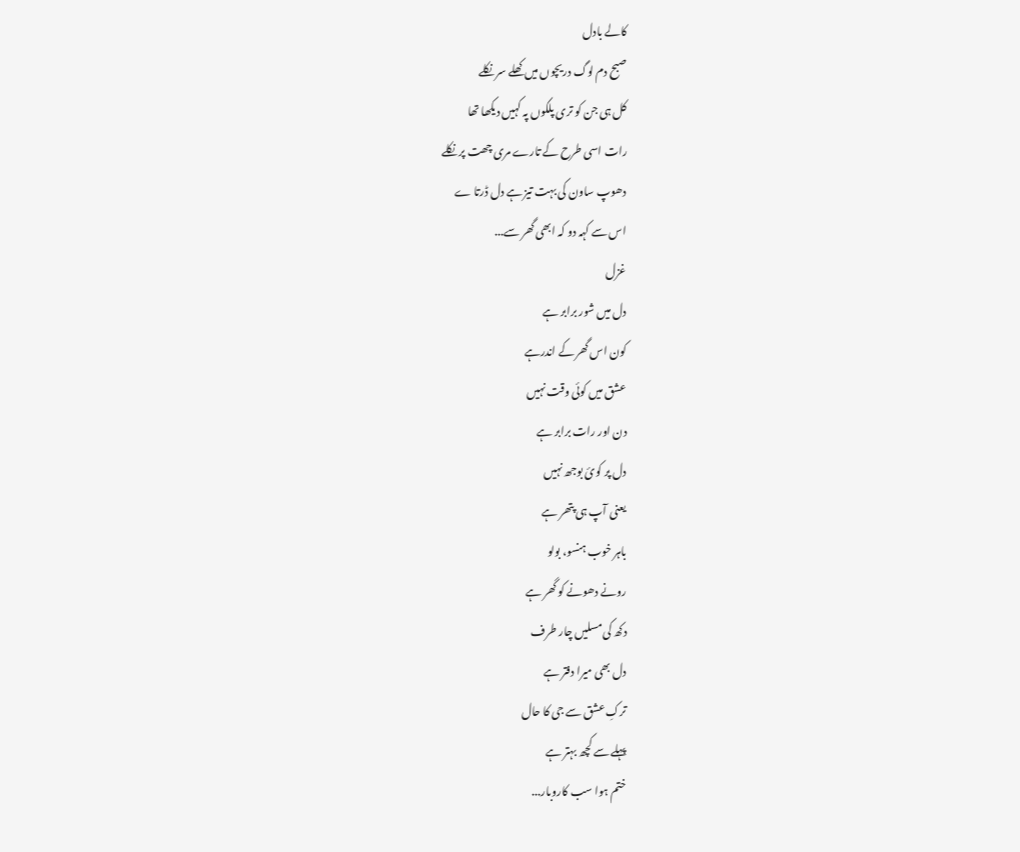کالے بادل
صبح دم لوگ دریچوں میں کھلے سر نکلے
کل ہی جن کو تری پلکوں پہ کہیں دیکھا تھا
رات اسی طرح کے تارے مری چھت پر نکلے
دھوپ ساون کی بہت تیز ہے دل ڈرتا ے
اس سے کہہ دو کہ ابھی گھر سے...
غزل
دل میں شور برابر ہے
کون اس گھر کے اندرہے
عشق میں کوئی وقت نہیں
دن اور رات برابر ہے
دل پر کوئ بوجھ نہیں
یعنی آپ ہی پتھر ہے
باہر خوب ہنسو، بولو
رونے دھونے کو گھر ہے
دکھ کی مسلیں چار طرف
دل بھی میرا دفتر ہے
ترکِ عشق سے جی کا حال
پہلے سے کچھ بہتر ہے
ختم ہوا سب کاروبار...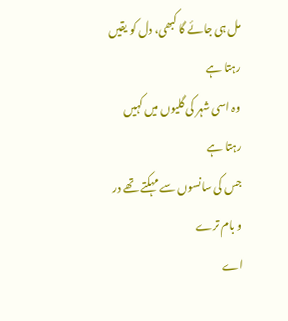مل ہی جائے گا کبھی، دل کو یقیں رہتا ہے
وہ اسی شہر کی گلیوں میں کہیں رہتا ہے
جس کی سانسوں سے مہکتے تھے در و بام ترے
اے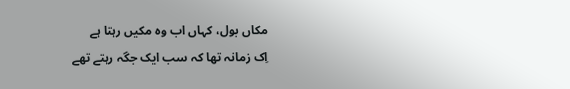مکاں بول، کہاں اب وہ مکیں رہتا ہے
اِک زمانہ تھا کہ سب ایک جگہ رہتے تھے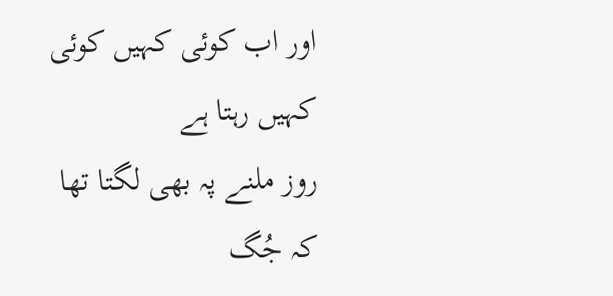اور اب کوئی کہیں کوئی کہیں رہتا ہے
روز ملنے پہ بھی لگتا تھا کہ جُگ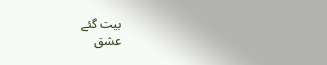بیت گئے
عشق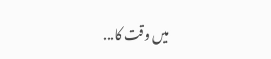میں وقت کا...